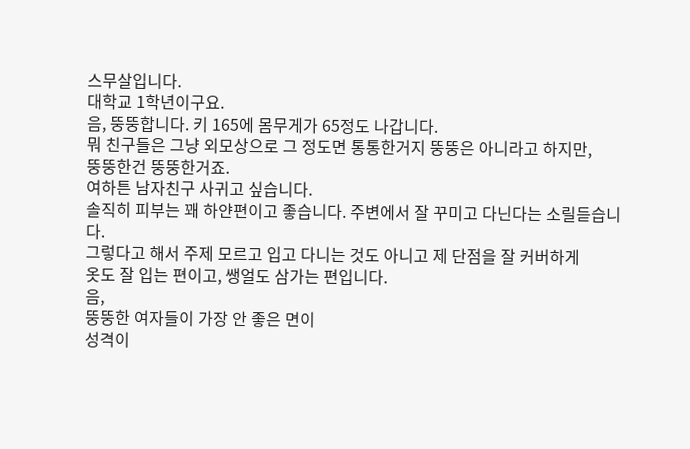스무살입니다.
대학교 1학년이구요.
음, 뚱뚱합니다. 키 165에 몸무게가 65정도 나갑니다.
뭐 친구들은 그냥 외모상으로 그 정도면 통통한거지 뚱뚱은 아니라고 하지만,
뚱뚱한건 뚱뚱한거죠.
여하튼 남자친구 사귀고 싶습니다.
솔직히 피부는 꽤 하얀편이고 좋습니다. 주변에서 잘 꾸미고 다닌다는 소릴듣습니다.
그렇다고 해서 주제 모르고 입고 다니는 것도 아니고 제 단점을 잘 커버하게
옷도 잘 입는 편이고, 쌩얼도 삼가는 편입니다.
음,
뚱뚱한 여자들이 가장 안 좋은 면이
성격이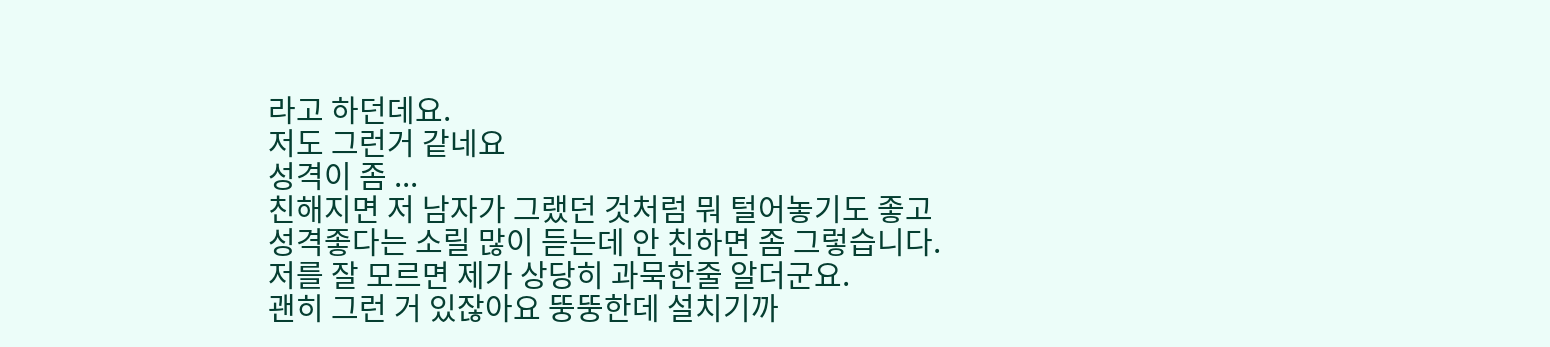라고 하던데요.
저도 그런거 같네요
성격이 좀 ...
친해지면 저 남자가 그랬던 것처럼 뭐 털어놓기도 좋고
성격좋다는 소릴 많이 듣는데 안 친하면 좀 그렇습니다.
저를 잘 모르면 제가 상당히 과묵한줄 알더군요.
괜히 그런 거 있잖아요 뚱뚱한데 설치기까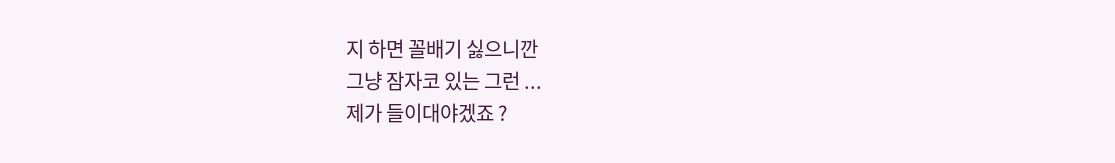지 하면 꼴배기 싫으니깐
그냥 잠자코 있는 그런 ...
제가 들이대야겠죠 ?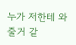누가 저한테 와줄거 같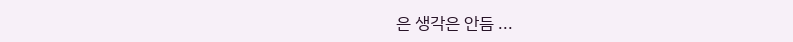은 생각은 안듬 ...